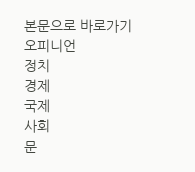본문으로 바로가기
오피니언
정치
경제
국제
사회
문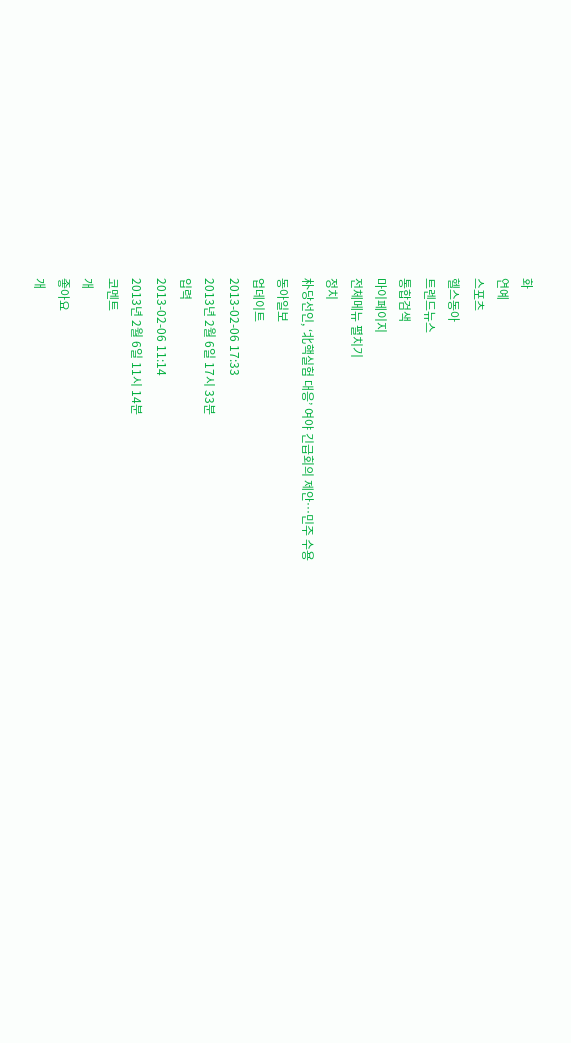화
연예
스포츠
헬스동아
트렌드뉴스
통합검색
마이페이지
전체메뉴 펼치기
정치
朴당선인, ‘北핵실험 대응’ 여야 긴급회의 제안…민주 수용
동아일보
업데이트
2013-02-06 17:33
2013년 2월 6일 17시 33분
입력
2013-02-06 11:14
2013년 2월 6일 11시 14분
코멘트
개
좋아요
개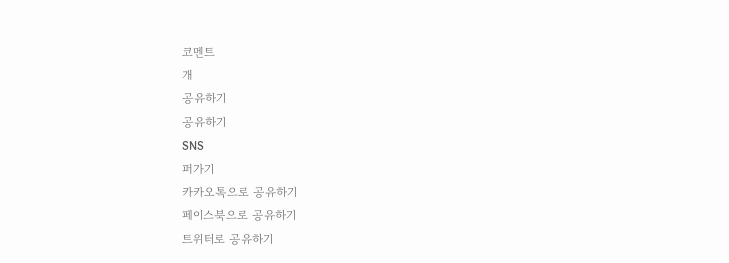코멘트
개
공유하기
공유하기
SNS
퍼가기
카카오톡으로 공유하기
페이스북으로 공유하기
트위터로 공유하기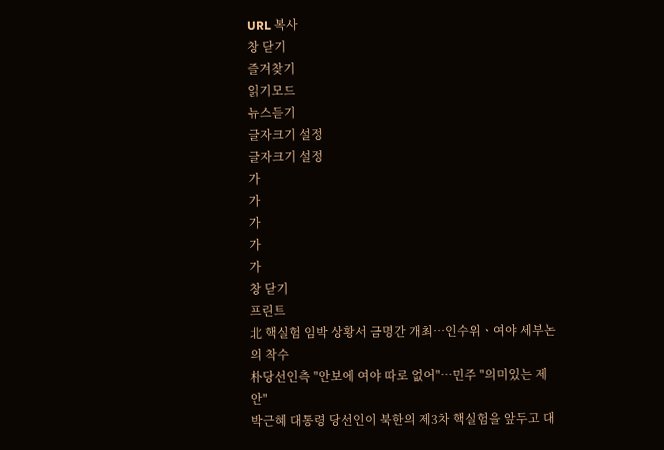URL 복사
창 닫기
즐겨찾기
읽기모드
뉴스듣기
글자크기 설정
글자크기 설정
가
가
가
가
가
창 닫기
프린트
北 핵실험 임박 상황서 금명간 개최…인수위ㆍ여야 세부논의 착수
朴당선인측 "안보에 여야 따로 없어"…민주 "의미있는 제안"
박근혜 대통령 당선인이 북한의 제3차 핵실험을 앞두고 대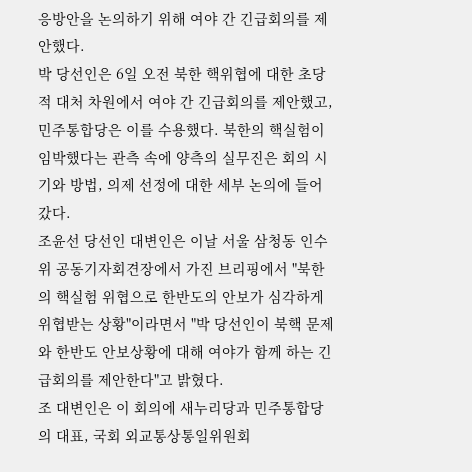응방안을 논의하기 위해 여야 간 긴급회의를 제안했다.
박 당선인은 6일 오전 북한 핵위협에 대한 초당적 대처 차원에서 여야 간 긴급회의를 제안했고, 민주통합당은 이를 수용했다. 북한의 핵실험이 임박했다는 관측 속에 양측의 실무진은 회의 시기와 방법, 의제 선정에 대한 세부 논의에 들어갔다.
조윤선 당선인 대변인은 이날 서울 삼청동 인수위 공동기자회견장에서 가진 브리핑에서 "북한의 핵실험 위협으로 한반도의 안보가 심각하게 위협받는 상황"이라면서 "박 당선인이 북핵 문제와 한반도 안보상황에 대해 여야가 함께 하는 긴급회의를 제안한다"고 밝혔다.
조 대변인은 이 회의에 새누리당과 민주통합당의 대표, 국회 외교통상통일위원회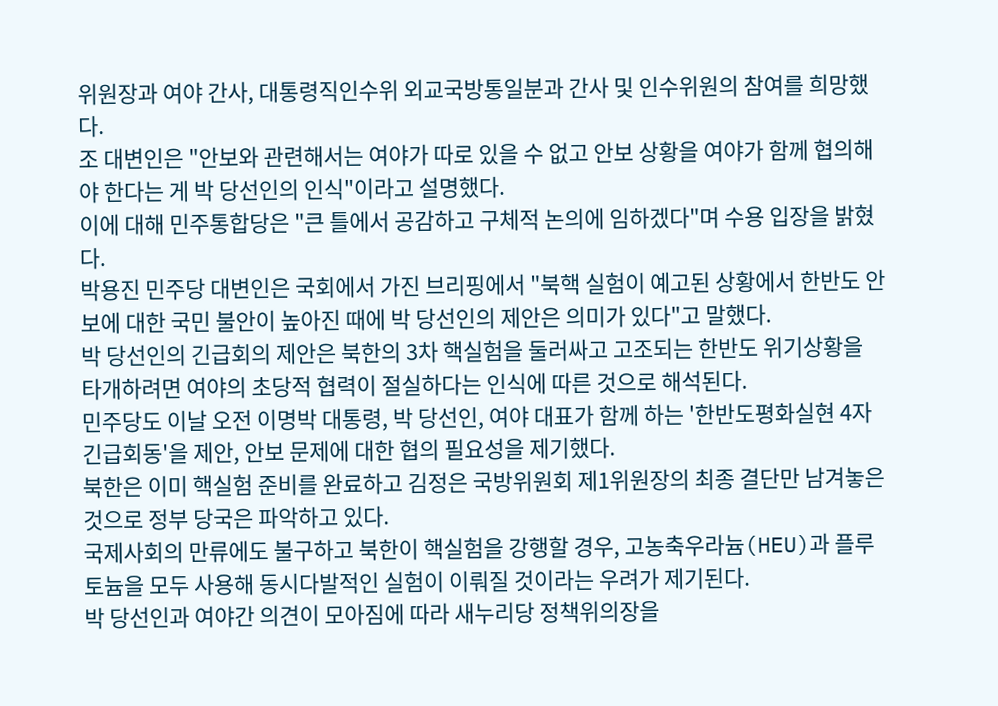위원장과 여야 간사, 대통령직인수위 외교국방통일분과 간사 및 인수위원의 참여를 희망했다.
조 대변인은 "안보와 관련해서는 여야가 따로 있을 수 없고 안보 상황을 여야가 함께 협의해야 한다는 게 박 당선인의 인식"이라고 설명했다.
이에 대해 민주통합당은 "큰 틀에서 공감하고 구체적 논의에 임하겠다"며 수용 입장을 밝혔다.
박용진 민주당 대변인은 국회에서 가진 브리핑에서 "북핵 실험이 예고된 상황에서 한반도 안보에 대한 국민 불안이 높아진 때에 박 당선인의 제안은 의미가 있다"고 말했다.
박 당선인의 긴급회의 제안은 북한의 3차 핵실험을 둘러싸고 고조되는 한반도 위기상황을 타개하려면 여야의 초당적 협력이 절실하다는 인식에 따른 것으로 해석된다.
민주당도 이날 오전 이명박 대통령, 박 당선인, 여야 대표가 함께 하는 '한반도평화실현 4자 긴급회동'을 제안, 안보 문제에 대한 협의 필요성을 제기했다.
북한은 이미 핵실험 준비를 완료하고 김정은 국방위원회 제1위원장의 최종 결단만 남겨놓은 것으로 정부 당국은 파악하고 있다.
국제사회의 만류에도 불구하고 북한이 핵실험을 강행할 경우, 고농축우라늄(HEU)과 플루토늄을 모두 사용해 동시다발적인 실험이 이뤄질 것이라는 우려가 제기된다.
박 당선인과 여야간 의견이 모아짐에 따라 새누리당 정책위의장을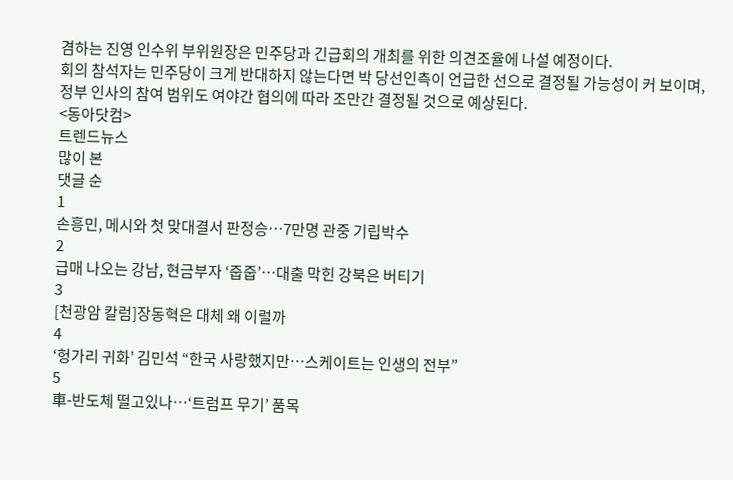겸하는 진영 인수위 부위원장은 민주당과 긴급회의 개최를 위한 의견조율에 나설 예정이다.
회의 참석자는 민주당이 크게 반대하지 않는다면 박 당선인측이 언급한 선으로 결정될 가능성이 커 보이며, 정부 인사의 참여 범위도 여야간 협의에 따라 조만간 결정될 것으로 예상된다.
<동아닷컴>
트렌드뉴스
많이 본
댓글 순
1
손흥민, 메시와 첫 맞대결서 판정승…7만명 관중 기립박수
2
급매 나오는 강남, 현금부자 ‘줍줍’…대출 막힌 강북은 버티기
3
[천광암 칼럼]장동혁은 대체 왜 이럴까
4
‘헝가리 귀화’ 김민석 “한국 사랑했지만…스케이트는 인생의 전부”
5
車-반도체 떨고있나…‘트럼프 무기’ 품목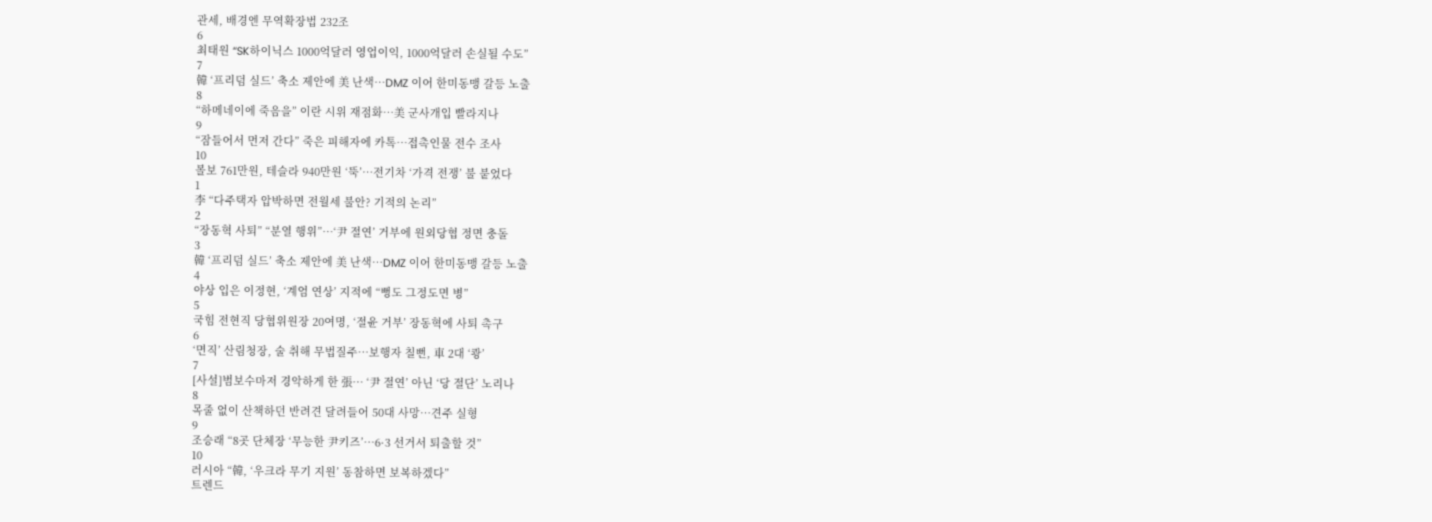관세, 배경엔 무역확장법 232조
6
최태원 “SK하이닉스 1000억달러 영업이익, 1000억달러 손실될 수도”
7
韓 ‘프리덤 실드’ 축소 제안에 美 난색…DMZ 이어 한미동맹 갈등 노출
8
“하메네이에 죽음을” 이란 시위 재점화…美 군사개입 빨라지나
9
“잠들어서 먼저 간다” 죽은 피해자에 카톡…접촉인물 전수 조사
10
볼보 761만원, 테슬라 940만원 ‘뚝’…전기차 ‘가격 전쟁’ 불 붙었다
1
李 “다주택자 압박하면 전월세 불안? 기적의 논리”
2
“장동혁 사퇴” “분열 행위”…‘尹 절연’ 거부에 원외당협 정면 충돌
3
韓 ‘프리덤 실드’ 축소 제안에 美 난색…DMZ 이어 한미동맹 갈등 노출
4
야상 입은 이정현, ‘계엄 연상’ 지적에 “뻥도 그정도면 병”
5
국힘 전현직 당협위원장 20여명, ‘절윤 거부’ 장동혁에 사퇴 촉구
6
‘면직’ 산림청장, 술 취해 무법질주…보행자 칠뻔, 車 2대 ‘쾅’
7
[사설]범보수마저 경악하게 한 張… ‘尹 절연’ 아닌 ‘당 절단’ 노리나
8
목줄 없이 산책하던 반려견 달려들어 50대 사망…견주 실형
9
조승래 “8곳 단체장 ‘무능한 尹키즈’…6·3 선거서 퇴출할 것”
10
러시아 “韓, ‘우크라 무기 지원’ 동참하면 보복하겠다”
트렌드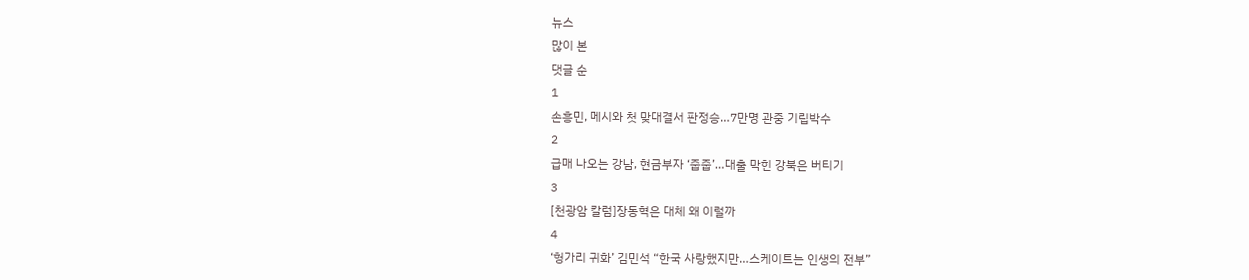뉴스
많이 본
댓글 순
1
손흥민, 메시와 첫 맞대결서 판정승…7만명 관중 기립박수
2
급매 나오는 강남, 현금부자 ‘줍줍’…대출 막힌 강북은 버티기
3
[천광암 칼럼]장동혁은 대체 왜 이럴까
4
‘헝가리 귀화’ 김민석 “한국 사랑했지만…스케이트는 인생의 전부”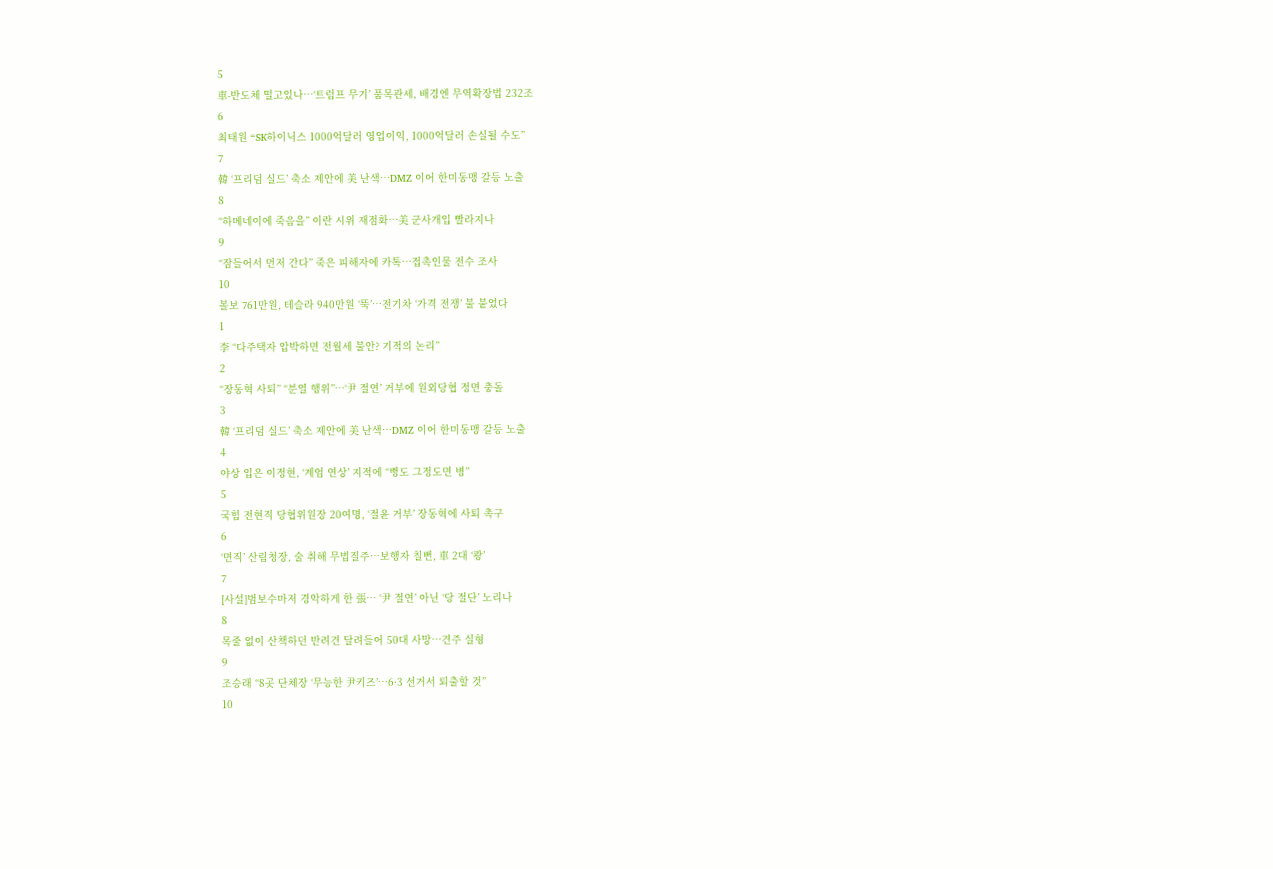5
車-반도체 떨고있나…‘트럼프 무기’ 품목관세, 배경엔 무역확장법 232조
6
최태원 “SK하이닉스 1000억달러 영업이익, 1000억달러 손실될 수도”
7
韓 ‘프리덤 실드’ 축소 제안에 美 난색…DMZ 이어 한미동맹 갈등 노출
8
“하메네이에 죽음을” 이란 시위 재점화…美 군사개입 빨라지나
9
“잠들어서 먼저 간다” 죽은 피해자에 카톡…접촉인물 전수 조사
10
볼보 761만원, 테슬라 940만원 ‘뚝’…전기차 ‘가격 전쟁’ 불 붙었다
1
李 “다주택자 압박하면 전월세 불안? 기적의 논리”
2
“장동혁 사퇴” “분열 행위”…‘尹 절연’ 거부에 원외당협 정면 충돌
3
韓 ‘프리덤 실드’ 축소 제안에 美 난색…DMZ 이어 한미동맹 갈등 노출
4
야상 입은 이정현, ‘계엄 연상’ 지적에 “뻥도 그정도면 병”
5
국힘 전현직 당협위원장 20여명, ‘절윤 거부’ 장동혁에 사퇴 촉구
6
‘면직’ 산림청장, 술 취해 무법질주…보행자 칠뻔, 車 2대 ‘쾅’
7
[사설]범보수마저 경악하게 한 張… ‘尹 절연’ 아닌 ‘당 절단’ 노리나
8
목줄 없이 산책하던 반려견 달려들어 50대 사망…견주 실형
9
조승래 “8곳 단체장 ‘무능한 尹키즈’…6·3 선거서 퇴출할 것”
10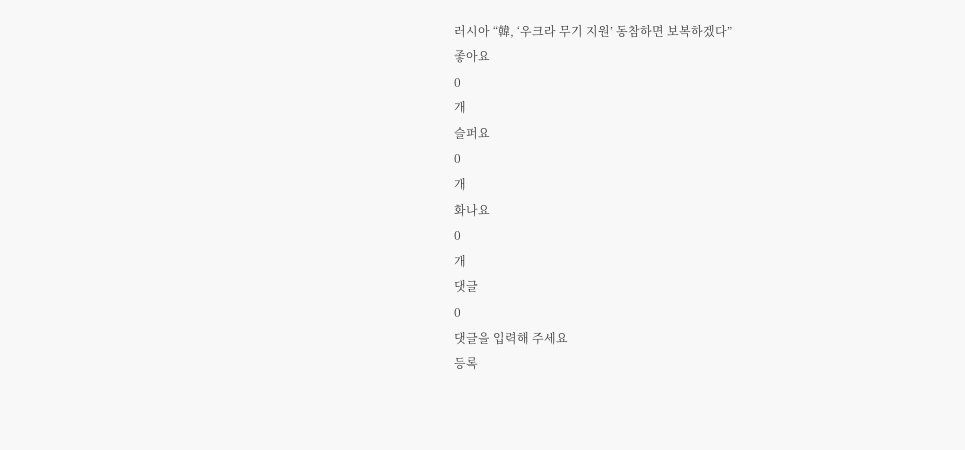러시아 “韓, ‘우크라 무기 지원’ 동참하면 보복하겠다”
좋아요
0
개
슬퍼요
0
개
화나요
0
개
댓글
0
댓글을 입력해 주세요
등록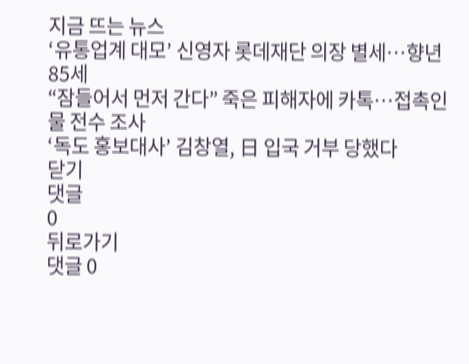지금 뜨는 뉴스
‘유통업계 대모’ 신영자 롯데재단 의장 별세…향년 85세
“잠들어서 먼저 간다” 죽은 피해자에 카톡…접촉인물 전수 조사
‘독도 홍보대사’ 김창열, 日 입국 거부 당했다
닫기
댓글
0
뒤로가기
댓글 0